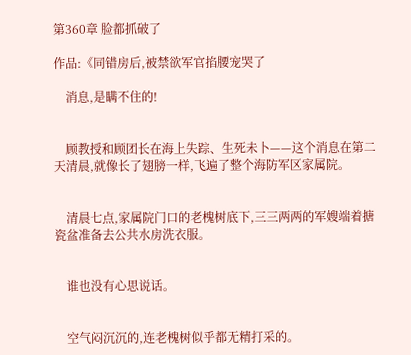第360章 脸都抓破了

作品:《同错房后,被禁欲军官掐腰宠哭了

    消息,是瞒不住的!


    顾教授和顾团长在海上失踪、生死未卜——这个消息在第二天清晨,就像长了翅膀一样,飞遍了整个海防军区家属院。


    清晨七点,家属院门口的老槐树底下,三三两两的军嫂端着搪瓷盆准备去公共水房洗衣服。


    谁也没有心思说话。


    空气闷沉沉的,连老槐树似乎都无精打采的。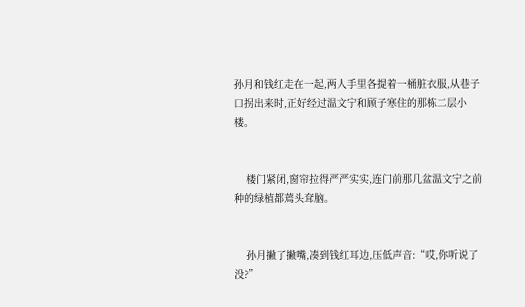孙月和钱红走在一起,两人手里各提着一桶脏衣服,从巷子口拐出来时,正好经过温文宁和顾子寒住的那栋二层小楼。


    楼门紧闭,窗帘拉得严严实实,连门前那几盆温文宁之前种的绿植都蔫头耷脑。


    孙月撇了撇嘴,凑到钱红耳边,压低声音:“哎,你听说了没?”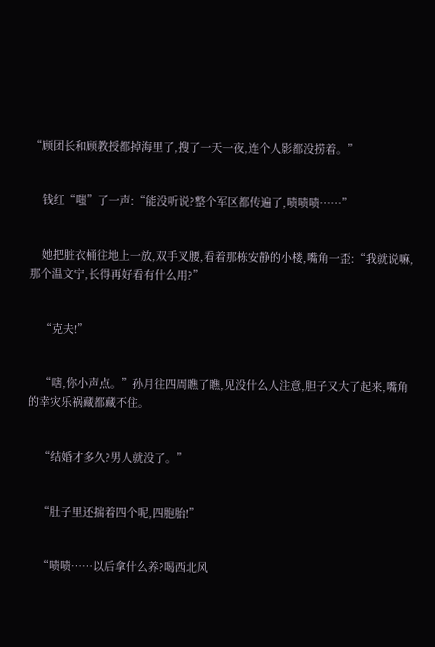“顾团长和顾教授都掉海里了,搜了一天一夜,连个人影都没捞着。”


    钱红“嗤”了一声:“能没听说?整个军区都传遍了,啧啧啧……”


    她把脏衣桶往地上一放,双手叉腰,看着那栋安静的小楼,嘴角一歪:“我就说嘛,那个温文宁,长得再好看有什么用?”


    “克夫!”


    “嗐,你小声点。”孙月往四周瞧了瞧,见没什么人注意,胆子又大了起来,嘴角的幸灾乐祸藏都藏不住。


    “结婚才多久?男人就没了。”


    “肚子里还揣着四个呢,四胞胎!”


    “啧啧……以后拿什么养?喝西北风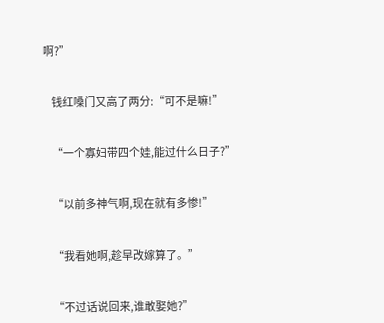啊?”


    钱红嗓门又高了两分:“可不是嘛!”


    “一个寡妇带四个娃,能过什么日子?”


    “以前多神气啊,现在就有多惨!”


    “我看她啊,趁早改嫁算了。”


    “不过话说回来,谁敢娶她?”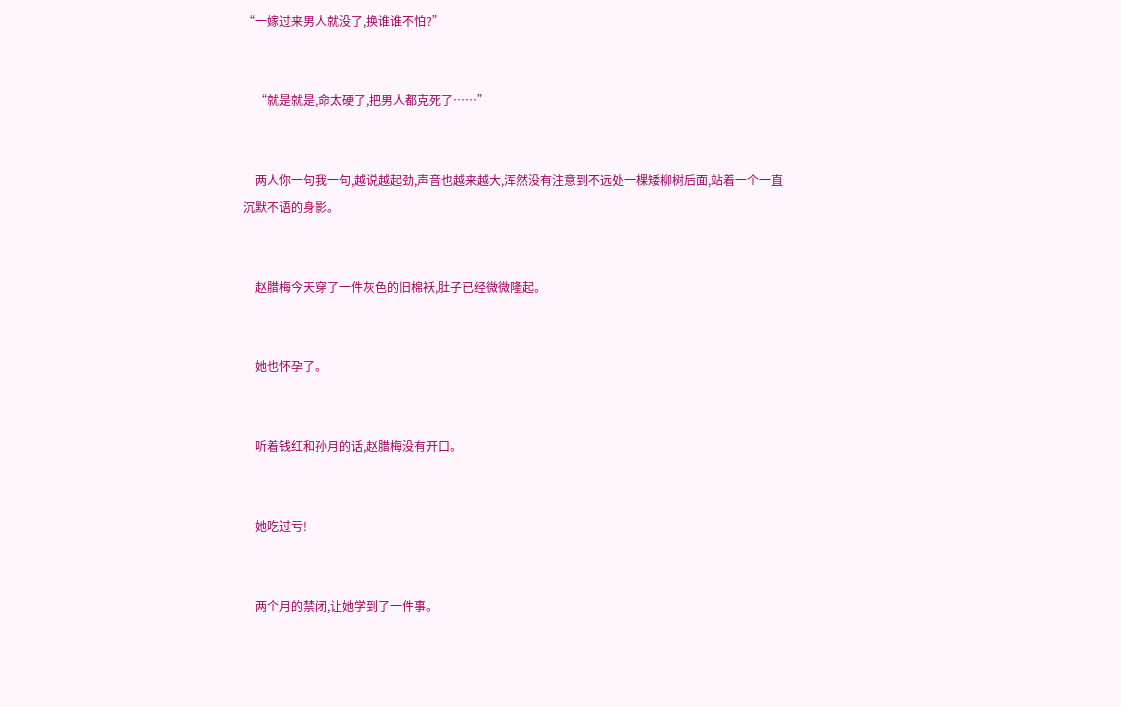“一嫁过来男人就没了,换谁谁不怕?”


    “就是就是,命太硬了,把男人都克死了……”


    两人你一句我一句,越说越起劲,声音也越来越大,浑然没有注意到不远处一棵矮柳树后面,站着一个一直沉默不语的身影。


    赵腊梅今天穿了一件灰色的旧棉袄,肚子已经微微隆起。


    她也怀孕了。


    听着钱红和孙月的话,赵腊梅没有开口。


    她吃过亏!


    两个月的禁闭,让她学到了一件事。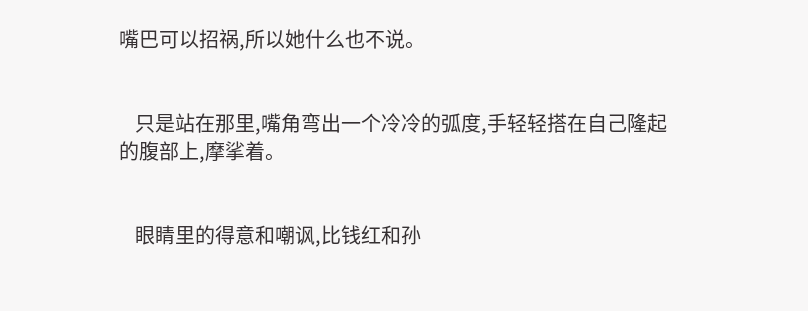嘴巴可以招祸,所以她什么也不说。


    只是站在那里,嘴角弯出一个冷冷的弧度,手轻轻搭在自己隆起的腹部上,摩挲着。


    眼睛里的得意和嘲讽,比钱红和孙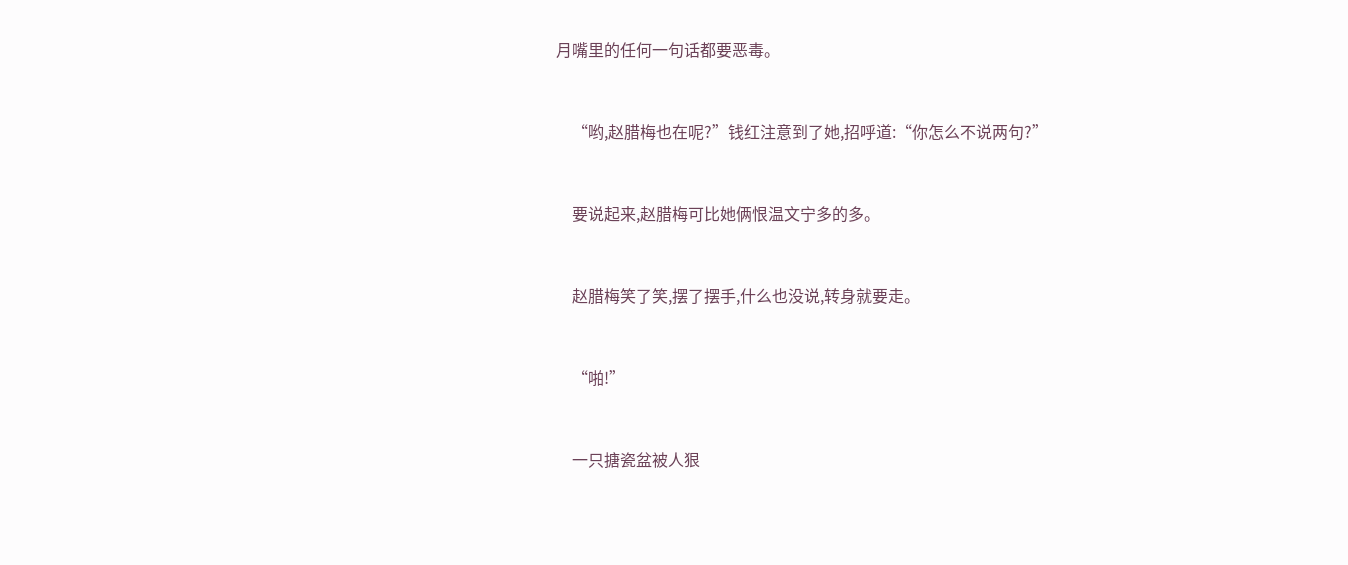月嘴里的任何一句话都要恶毒。


    “哟,赵腊梅也在呢?”钱红注意到了她,招呼道:“你怎么不说两句?”


    要说起来,赵腊梅可比她俩恨温文宁多的多。


    赵腊梅笑了笑,摆了摆手,什么也没说,转身就要走。


    “啪!”


    一只搪瓷盆被人狠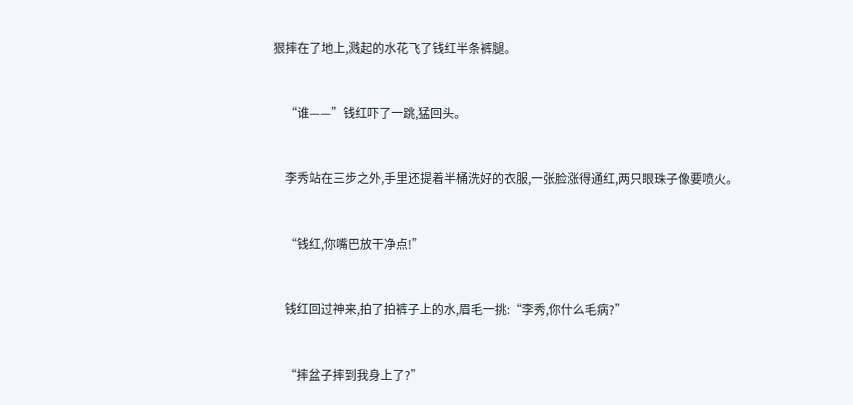狠摔在了地上,溅起的水花飞了钱红半条裤腿。


    “谁——”钱红吓了一跳,猛回头。


    李秀站在三步之外,手里还提着半桶洗好的衣服,一张脸涨得通红,两只眼珠子像要喷火。


    “钱红,你嘴巴放干净点!”


    钱红回过神来,拍了拍裤子上的水,眉毛一挑:“李秀,你什么毛病?”


    “摔盆子摔到我身上了?”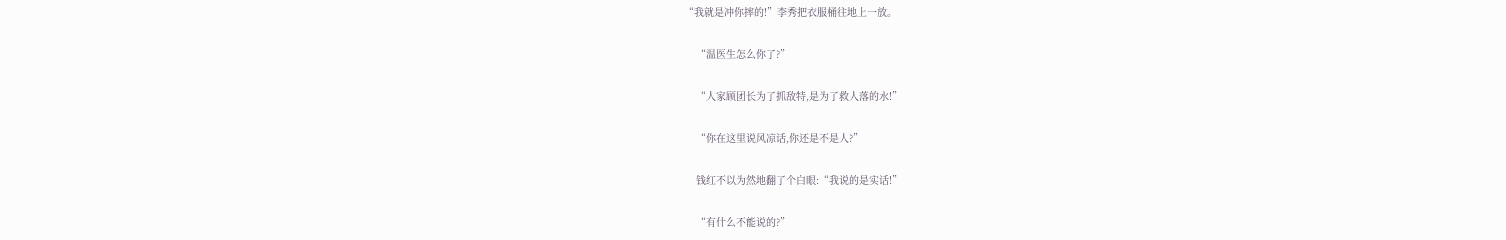“我就是冲你摔的!”李秀把衣服桶往地上一放。


    “温医生怎么你了?”


    “人家顾团长为了抓敌特,是为了救人落的水!”


    “你在这里说风凉话,你还是不是人?”


    钱红不以为然地翻了个白眼:“我说的是实话!”


    “有什么不能说的?”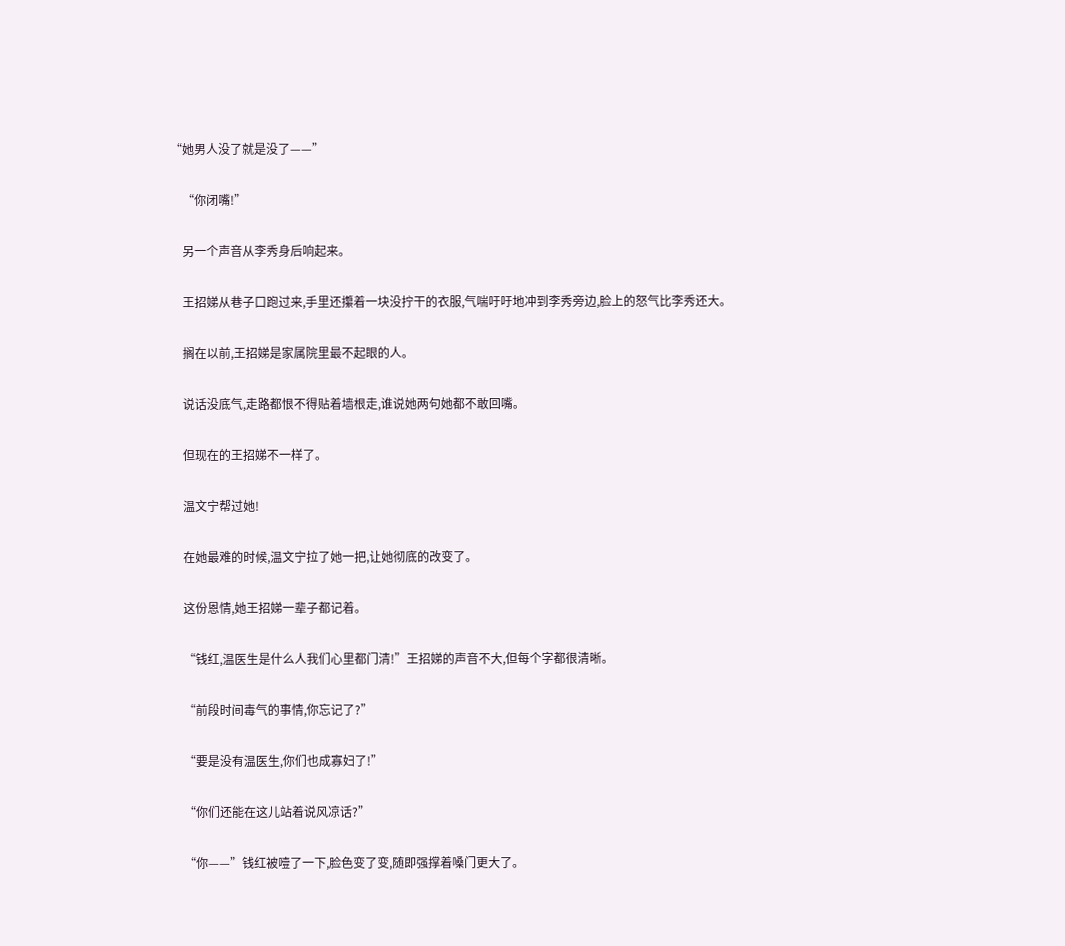“她男人没了就是没了——”


    “你闭嘴!”


    另一个声音从李秀身后响起来。


    王招娣从巷子口跑过来,手里还攥着一块没拧干的衣服,气喘吁吁地冲到李秀旁边,脸上的怒气比李秀还大。


    搁在以前,王招娣是家属院里最不起眼的人。


    说话没底气,走路都恨不得贴着墙根走,谁说她两句她都不敢回嘴。


    但现在的王招娣不一样了。


    温文宁帮过她!


    在她最难的时候,温文宁拉了她一把,让她彻底的改变了。


    这份恩情,她王招娣一辈子都记着。


    “钱红,温医生是什么人我们心里都门清!”王招娣的声音不大,但每个字都很清晰。


    “前段时间毒气的事情,你忘记了?”


    “要是没有温医生,你们也成寡妇了!”


    “你们还能在这儿站着说风凉话?”


    “你——”钱红被噎了一下,脸色变了变,随即强撑着嗓门更大了。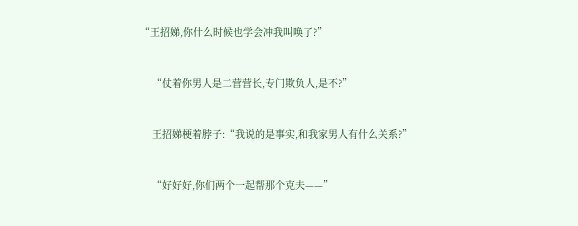“王招娣,你什么时候也学会冲我叫唤了?”


    “仗着你男人是二营营长,专门欺负人,是不?”


    王招娣梗着脖子:“我说的是事实,和我家男人有什么关系?”


    “好好好,你们两个一起帮那个克夫——”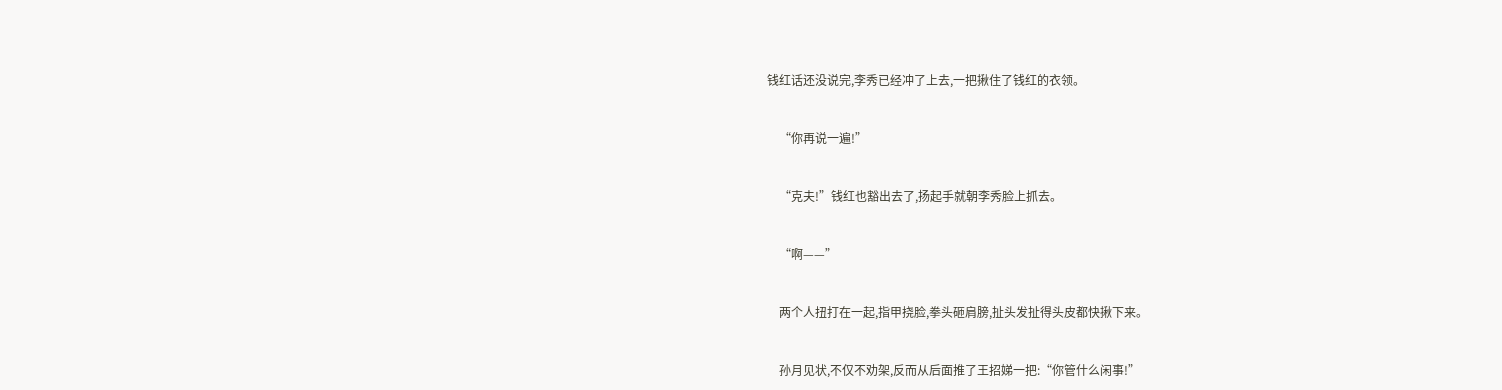钱红话还没说完,李秀已经冲了上去,一把揪住了钱红的衣领。


    “你再说一遍!”


    “克夫!”钱红也豁出去了,扬起手就朝李秀脸上抓去。


    “啊——”


    两个人扭打在一起,指甲挠脸,拳头砸肩膀,扯头发扯得头皮都快揪下来。


    孙月见状,不仅不劝架,反而从后面推了王招娣一把:“你管什么闲事!”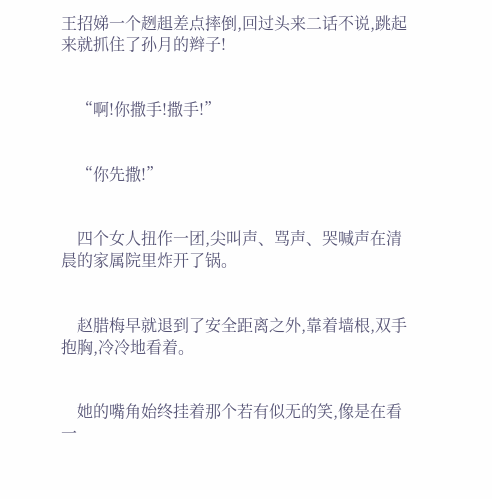王招娣一个趔趄差点摔倒,回过头来二话不说,跳起来就抓住了孙月的辫子!


    “啊!你撒手!撒手!”


    “你先撒!”


    四个女人扭作一团,尖叫声、骂声、哭喊声在清晨的家属院里炸开了锅。


    赵腊梅早就退到了安全距离之外,靠着墙根,双手抱胸,冷冷地看着。


    她的嘴角始终挂着那个若有似无的笑,像是在看一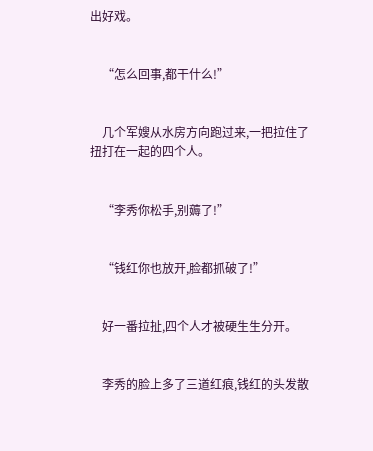出好戏。


    “怎么回事,都干什么!”


    几个军嫂从水房方向跑过来,一把拉住了扭打在一起的四个人。


    “李秀你松手,别薅了!”


    “钱红你也放开,脸都抓破了!”


    好一番拉扯,四个人才被硬生生分开。


    李秀的脸上多了三道红痕,钱红的头发散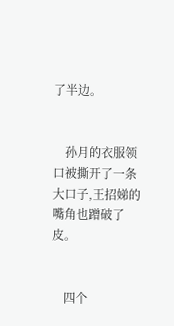了半边。


    孙月的衣服领口被撕开了一条大口子,王招娣的嘴角也蹭破了皮。


    四个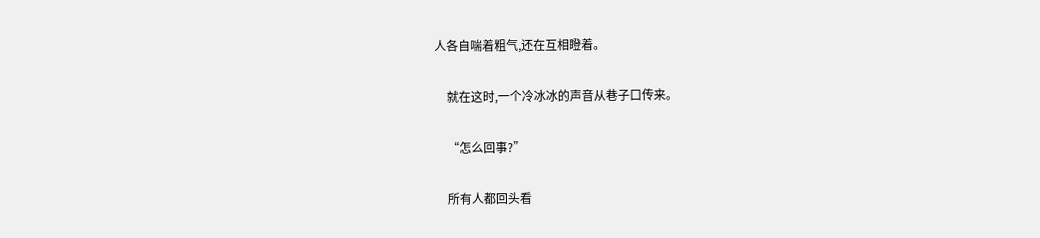人各自喘着粗气,还在互相瞪着。


    就在这时,一个冷冰冰的声音从巷子口传来。


    “怎么回事?”


    所有人都回头看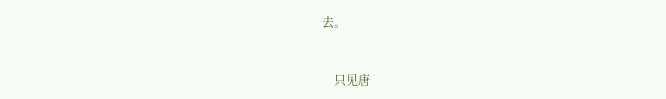去。


    只见唐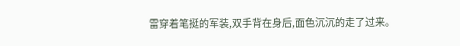雷穿着笔挺的军装,双手背在身后,面色沉沉的走了过来。